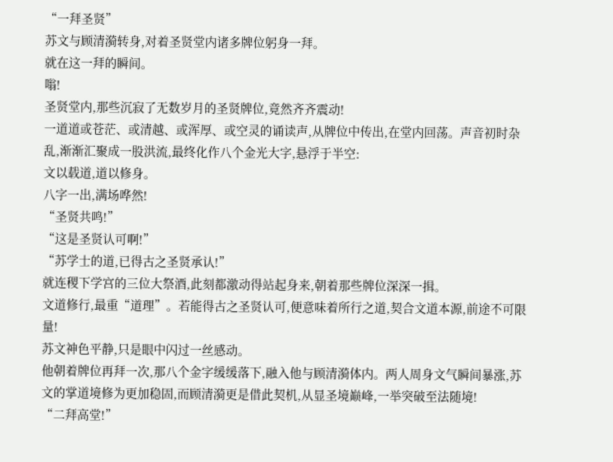“一拜圣贤”
苏文与顾清漪转身,对着圣贤堂内诸多牌位躬身一拜。
就在这一拜的瞬间。
嗡!
圣贤堂内,那些沉寂了无数岁月的圣贤牌位,竟然齐齐震动!
一道道或苍茫、或清越、或浑厚、或空灵的诵读声,从牌位中传出,在堂内回荡。声音初时杂乱,渐渐汇聚成一股洪流,最终化作八个金光大字,悬浮于半空:
文以载道,道以修身。
八字一出,满场哗然!
“圣贤共鸣!”
“这是圣贤认可啊!”
“苏学士的道,已得古之圣贤承认!”
就连稷下学宫的三位大祭酒,此刻都激动得站起身来,朝着那些牌位深深一揖。
文道修行,最重“道理”。若能得古之圣贤认可,便意味着所行之道,契合文道本源,前途不可限量!
苏文神色平静,只是眼中闪过一丝感动。
他朝着牌位再拜一次,那八个金字缓缓落下,融入他与顾清漪体内。两人周身文气瞬间暴涨,苏文的掌道境修为更加稳固,而顾清漪更是借此契机,从显圣境巅峰,一举突破至法随境!
“二拜高堂!”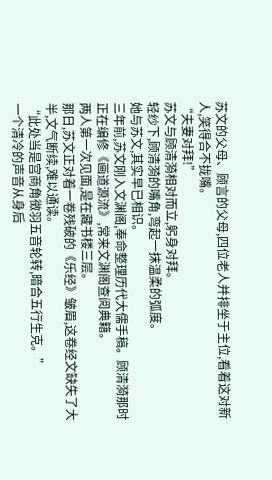苏文的父母、顾言的父母,四位老人并排坐于主位,看着这对新人,笑得合不拢嘴。
“夫妻对拜!”
苏文与顾清漪相对而立,躬身对拜。
轻纱下,顾清漪的嘴角,弯起一抹温柔的弧度。
她与苏文,其实早已相识。
三年前,苏文刚入文渊阁,奉命整理历代大儒手稿。顾清漪那时正在编修《画道源流》,常来文渊阁查阅典籍。
两人第一次见面,是在藏书楼三层。
那日,苏文正对着一卷残破的《乐经》皱眉,这卷经文缺失了大半,文气断续,难以通读。
“此处当是宫商角徵羽五音轮转,暗合五行生克。”
一个清冷的声音从身后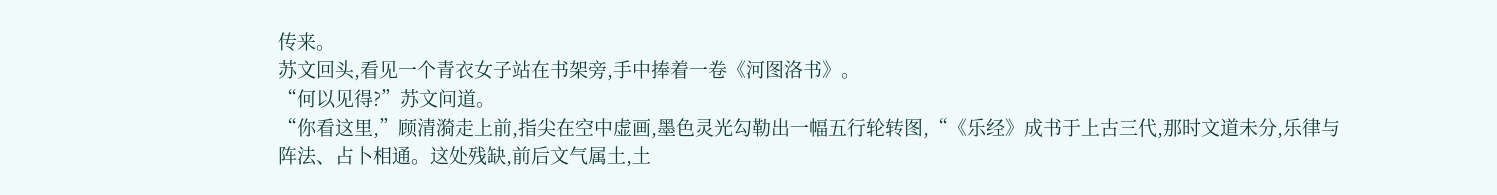传来。
苏文回头,看见一个青衣女子站在书架旁,手中捧着一卷《河图洛书》。
“何以见得?”苏文问道。
“你看这里,”顾清漪走上前,指尖在空中虚画,墨色灵光勾勒出一幅五行轮转图,“《乐经》成书于上古三代,那时文道未分,乐律与阵法、占卜相通。这处残缺,前后文气属土,土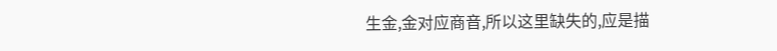生金,金对应商音,所以这里缺失的,应是描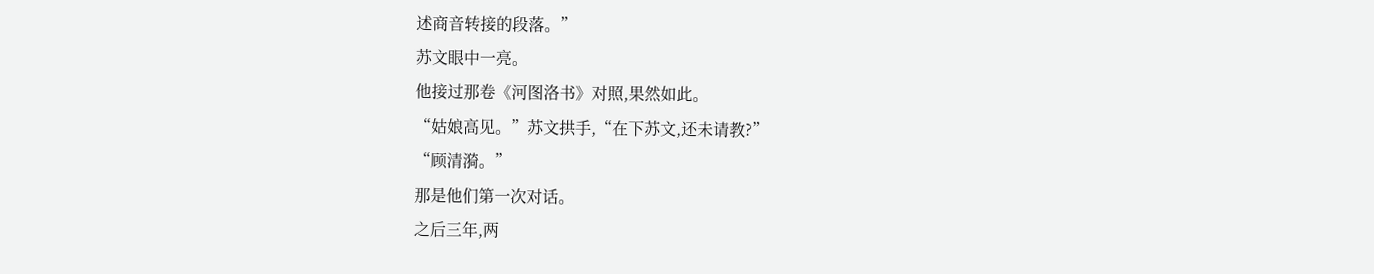述商音转接的段落。”
苏文眼中一亮。
他接过那卷《河图洛书》对照,果然如此。
“姑娘高见。”苏文拱手,“在下苏文,还未请教?”
“顾清漪。”
那是他们第一次对话。
之后三年,两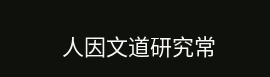人因文道研究常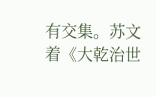有交集。苏文着《大乾治世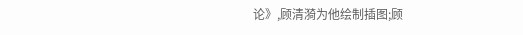论》,顾清漪为他绘制插图;顾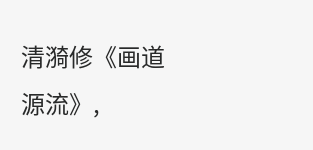清漪修《画道源流》,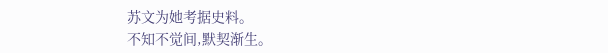苏文为她考据史料。
不知不觉间,默契渐生。